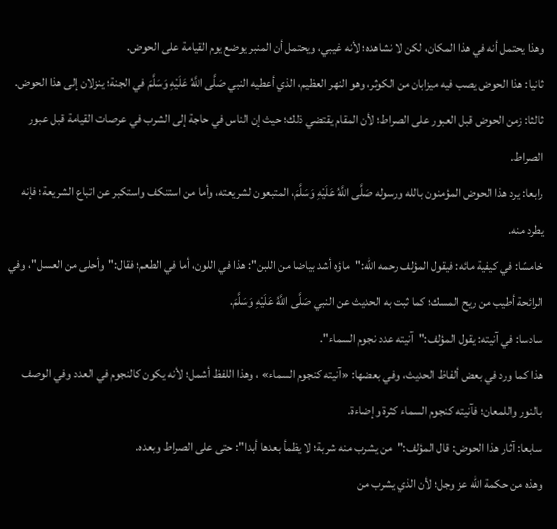وهذا يحتمل أنه في هذا المكان، لكن لا نشاهده؛ لأنه غيبي، ويحتمل أن المنبر يوضع يوم القيامة على الحوض.
ثانيا: هذا الحوض يصب فيه ميزابان من الكوثر، وهو النهر العظيم، الذي أعطيه النبي صَلَّى اللَّهُ عَلَيْهِ وَسَلَّمَ في الجنة؛ ينزلان إلى هذا الحوض.
ثالثا: زمن الحوض قبل العبور على الصراط؛ لأن المقام يقتضي ذلك؛ حيث إن الناس في حاجة إلى الشرب في عرصات القيامة قبل عبور الصراط.
رابعا: يرد هذا الحوض المؤمنون بالله ورسوله صَلَّى اللَّهُ عَلَيْهِ وَسَلَّمَ، المتبعون لشريعته، وأما من استنكف واستكبر عن اتباع الشريعة؛ فإنه يطرد منه.
خامسًا: في كيفية مائه: فيقول المؤلف رحمه الله:"ماؤه أشد بياضا من اللبن": هذا في اللون، أما في الطعم؛ فقال:"وأحلى من العسل"، وفي الرائحة أطيب من ريح المسك؛ كما ثبت به الحديث عن النبي صَلَّى اللَّهُ عَلَيْهِ وَسَلَّمَ.
سادسا: في آنيته: يقول المؤلف:"آنيته عدد نجوم السماء".
هذا كما ورد في بعض ألفاظ الحديث، وفي بعضها: «آنيته كنجوم السماء» ، وهذا اللفظ أشمل؛ لأنه يكون كالنجوم في العدد وفي الوصف بالنور واللمعان؛ فآنيته كنجوم السماء كثرة وإضاءة.
سابعا: آثار هذا الحوض: قال المؤلف:"من يشرب منه شربة؛ لا يظمأ بعدها أبدا": حتى على الصراط وبعده.
وهذه من حكمة الله عز وجل؛ لأن الذي يشرب من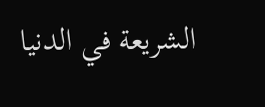الشريعة في الدنيا